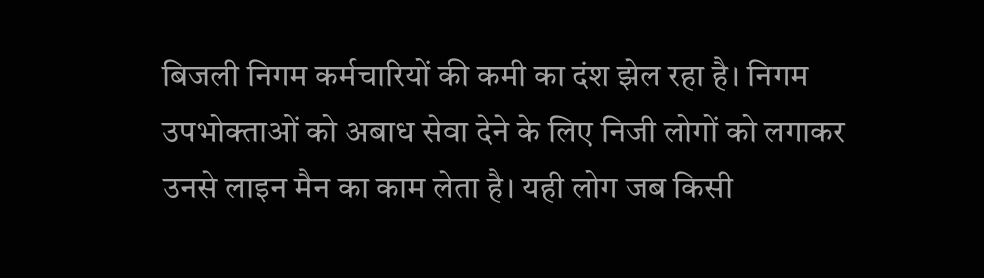बिजली निगम कर्मचारियों की कमी का दंश झेल रहा है। निगम उपभोक्ताओं को अबाध सेवा देने के लिए निजी लोगों को लगाकर उनसे लाइन मैन का काम लेता है। यही लोग जब किसी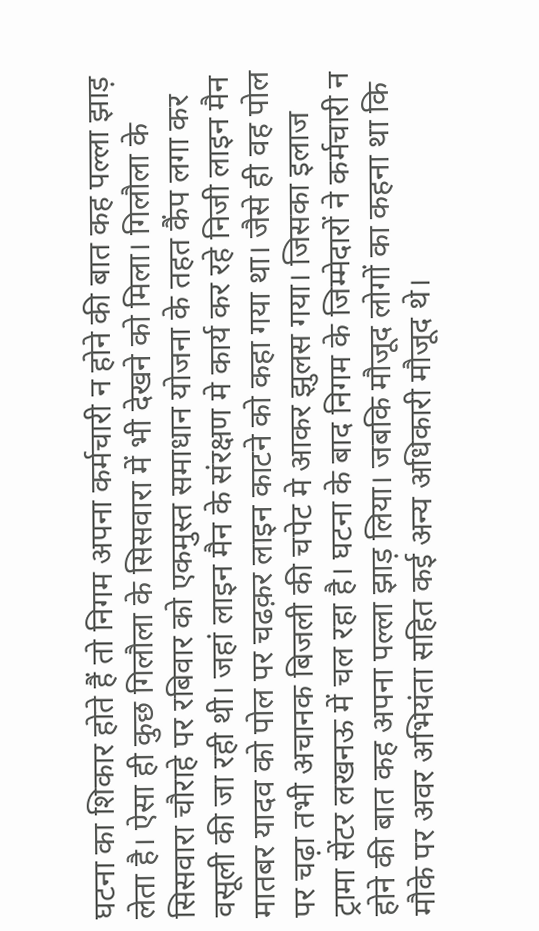घटना का शिकार होते हैं तो निगम अपना कर्मचारी न होने की बात कह पल्ला झाड़ लेता है। ऐसा ही कुछ गिलौला के सिसवारा में भी देखने को मिला। गिलौला के सिसवारा चौराहे पर रबिवार को एकमुस्त समाधान योजना के तहत कैंप लगा कर वसूली की जा रही थी। जहां लाइन मैन के संरक्षण मे कार्य कर रहे निजी लाइन मैन मातबर यादव को पोल पर चढक़र लाइन काटने को कहा गया था। जैसे ही वह पोल पर चढ़ा तभी अचानक बिजली की चपेट मे आकर झुलस गया। जिसका इलाज ट्रामा सेंटर लखनऊ में चल रहा है। घटना के बाद निगम के जिम्मेदारों ने कर्मचारी न होने की बात कह अपना पल्ला झाड़ लिया। जबकि मौजूद लोगों का कहना था कि मौके पर अवर अभियंता सहित कई अन्य अधिकारी मौजूद थे।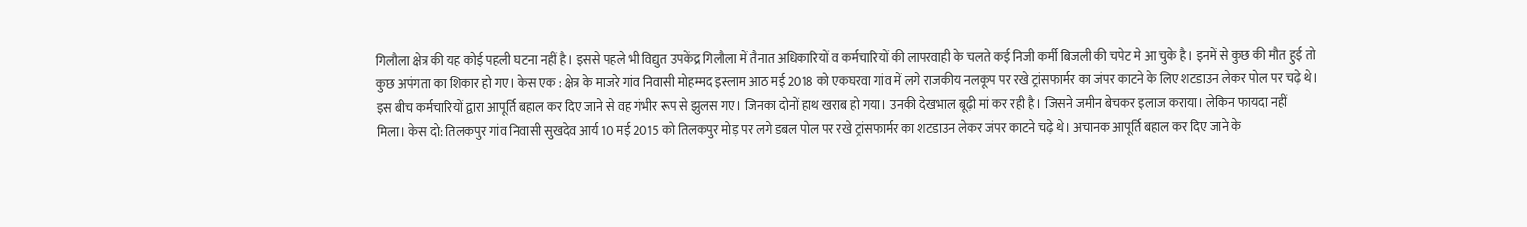गिलौला क्षेत्र की यह कोई पहली घटना नहीं है। इससे पहले भी विद्युत उपकेंद्र गिलौला में तैनात अधिकारियों व कर्मचारियों की लापरवाही के चलते कई निजी कर्मी बिजली की चपेट मे आ चुके है। इनमें से कुछ की मौत हुई तो कुछ अपंगता का शिकार हो गए। केस एक : क्षेत्र के माजरे गांव निवासी मोहम्मद इस्लाम आठ मई 2018 को एकघरवा गांव में लगे राजकीय नलकूप पर रखे ट्रांसफार्मर का जंपर काटने के लिए शटडाउन लेकर पोल पर चढ़े थे। इस बीच कर्मचारियों द्वारा आपूर्ति बहाल कर दिए जाने से वह गंभीर रूप से झुलस गए। जिनका दोनों हाथ खराब हो गया। उनकी देखभाल बूढ़ी मां कर रही है। जिसने जमीन बेचकर इलाज कराया। लेकिन फायदा नहीं मिला। केस दो: तिलकपुर गांव निवासी सुखदेव आर्य 10 मई 2015 को तिलकपुर मोड़ पर लगे डबल पोल पर रखे ट्रांसफार्मर का शटडाउन लेकर जंपर काटने चढ़े थे। अचानक आपूर्ति बहाल कर दिए जाने के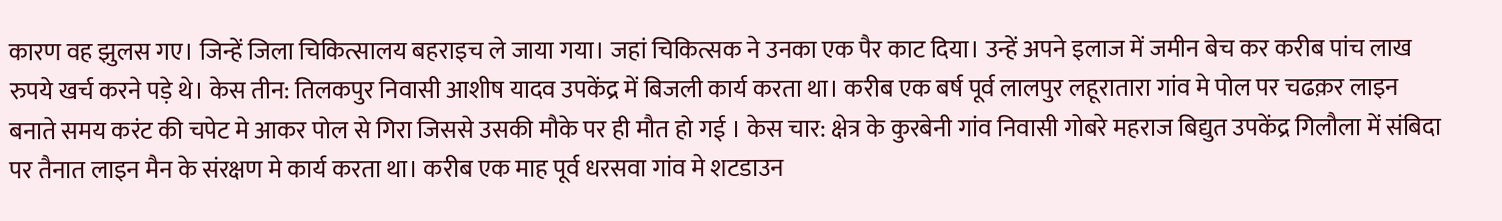कारण वह झुलस गए। जिन्हें जिला चिकित्सालय बहराइच ले जाया गया। जहां चिकित्सक ने उनका एक पैर काट दिया। उन्हें अपने इलाज में जमीन बेच कर करीब पांच लाख रुपये खर्च करने पड़े थे। केस तीन: तिलकपुर निवासी आशीष यादव उपकेंद्र में बिजली कार्य करता था। करीब एक बर्ष पूर्व लालपुर लहूरातारा गांव मे पोल पर चढक़र लाइन बनाते समय करंट की चपेट मे आकर पोल से गिरा जिससे उसकी मौके पर ही मौत हो गई । केस चार: क्षेत्र के कुरबेनी गांव निवासी गोबरे महराज बिद्युत उपकेंद्र गिलौला में संबिदा पर तैनात लाइन मैन के संरक्षण मे कार्य करता था। करीब एक माह पूर्व धरसवा गांव मे शटडाउन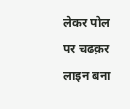लेकर पोल पर चढक़र लाइन बना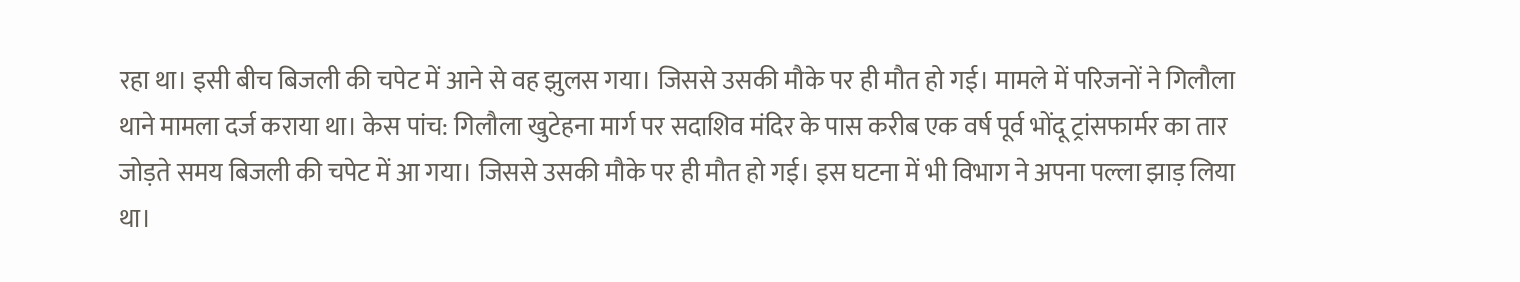रहा था। इसी बीच बिजली की चपेट में आने से वह झुलस गया। जिससे उसकी मौके पर ही मौत हो गई। मामले में परिजनों ने गिलौला थाने मामला दर्ज कराया था। केस पांच: गिलौला खुटेहना मार्ग पर सदाशिव मंदिर के पास करीब एक वर्ष पूर्व भोंदू ट्रांसफार्मर का तार जोड़ते समय बिजली की चपेट में आ गया। जिससे उसकी मौके पर ही मौत हो गई। इस घटना में भी विभाग ने अपना पल्ला झाड़ लिया था।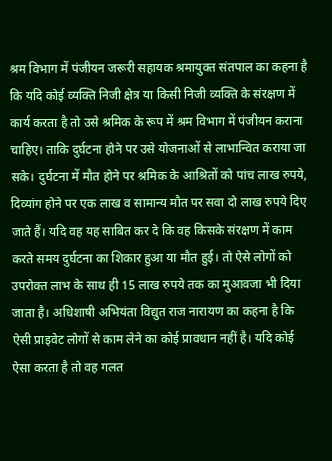श्रम विभाग में पंजीयन जरूरी सहायक श्रमायुक्त संतपाल का कहना है कि यदि कोई व्यक्ति निजी क्षेत्र या किसी निजी व्यक्ति के संरक्षण में कार्य करता है तो उसे श्रमिक के रूप में श्रम विभाग में पंजीयन कराना चाहिए। ताकि दुर्घटना होने पर उसे योजनाओं से लाभान्वित कराया जा सके। दुर्घटना में मौत होने पर श्रमिक के आश्रितों को पांच लाख रुपये, दिव्यांग होने पर एक लाख व सामान्य मौत पर सवा दो लाख रुपये दिए जाते हैं। यदि वह यह साबित कर दे कि वह किसके संरक्षण में काम करते समय दुर्घटना का शिकार हुआ या मौत हुई। तो ऐसे लोगों को उपरोक्त लाभ के साथ ही 15 लाख रुपये तक का मुआवजा भी दिया जाता है। अधिशाषी अभियंता विद्युत राज नारायण का कहना है कि ऐसी प्राइवेट लोगों से काम लेने का कोई प्रावधान नहीं है। यदि कोई ऐसा करता है तो वह गलत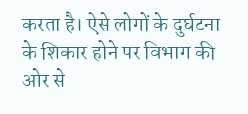करता है। ऐसे लोगों के दुर्घटना के शिकार होने पर विभाग की ओर से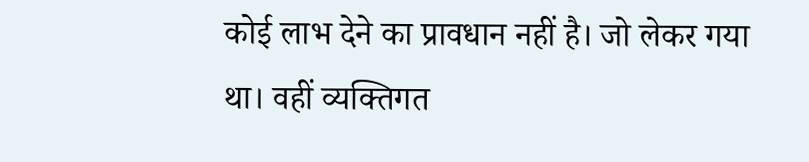कोई लाभ देने का प्रावधान नहीं है। जो लेकर गया था। वहीं व्यक्तिगत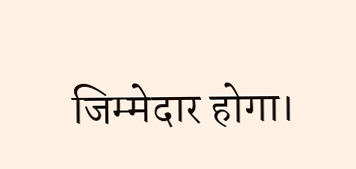जिम्मेदार होगा।